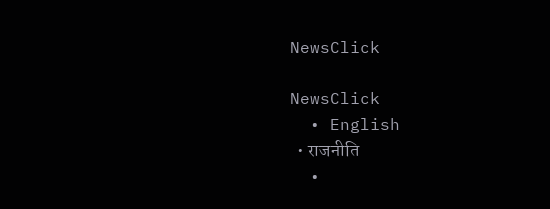NewsClick

NewsClick
  • English
  • राजनीति
  •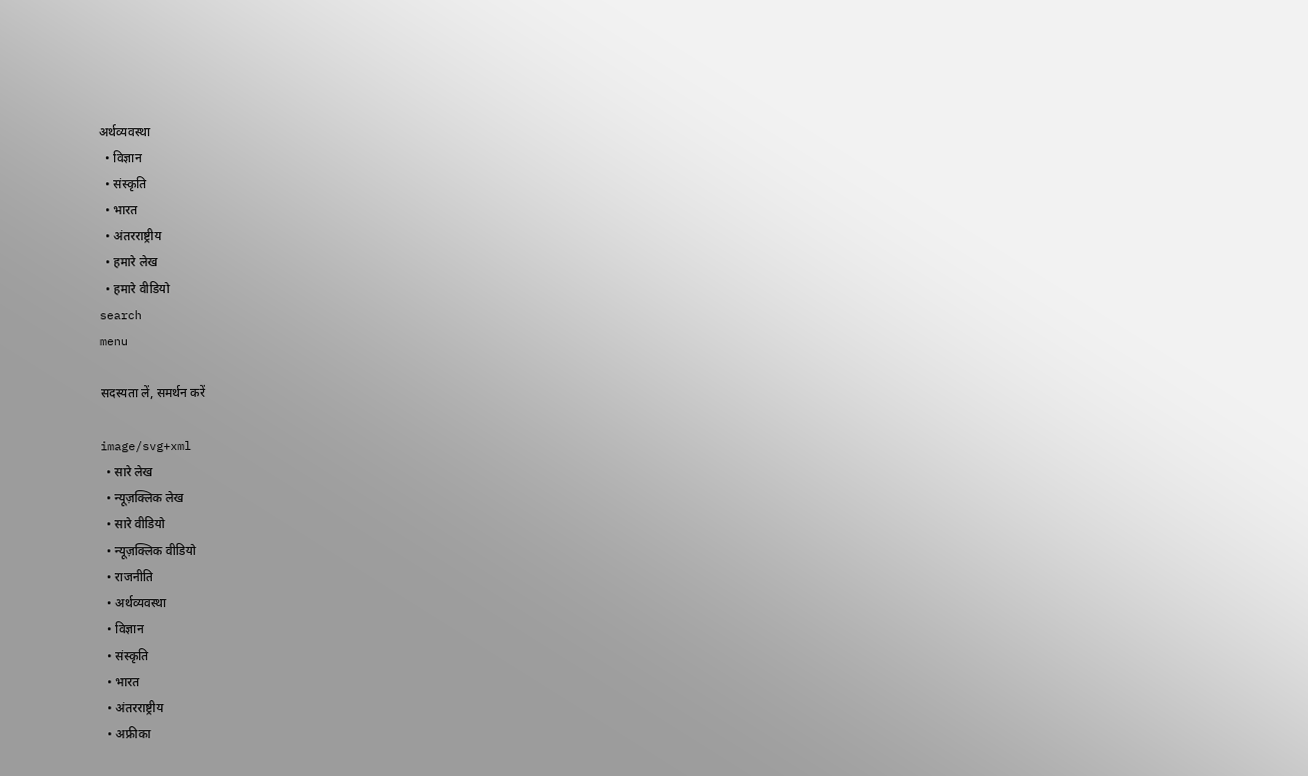अर्थव्यवस्था
  • विज्ञान
  • संस्कृति
  • भारत
  • अंतरराष्ट्रीय
  • हमारे लेख
  • हमारे वीडियो
search
menu

सदस्यता लें, समर्थन करें

image/svg+xml
  • सारे लेख
  • न्यूज़क्लिक लेख
  • सारे वीडियो
  • न्यूज़क्लिक वीडियो
  • राजनीति
  • अर्थव्यवस्था
  • विज्ञान
  • संस्कृति
  • भारत
  • अंतरराष्ट्रीय
  • अफ्रीका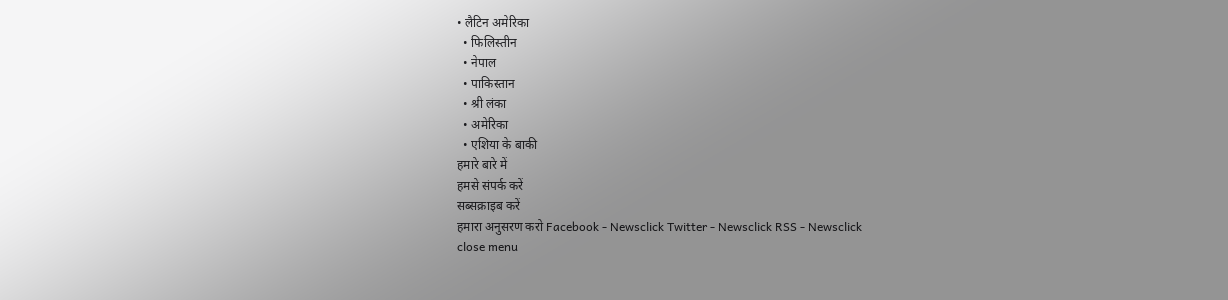• लैटिन अमेरिका
  • फिलिस्तीन
  • नेपाल
  • पाकिस्तान
  • श्री लंका
  • अमेरिका
  • एशिया के बाकी
हमारे बारे में
हमसे संपर्क करें
सब्सक्राइब करें
हमारा अनुसरण करो Facebook - Newsclick Twitter - Newsclick RSS - Newsclick
close menu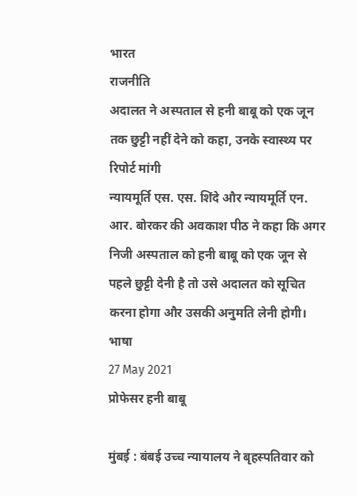भारत
राजनीति
अदालत ने अस्पताल से हनी बाबू को एक जून तक छुट्टी नहीं देने को कहा, उनके स्वास्थ्य पर रिपोर्ट मांगी
न्यायमूर्ति एस. एस. शिंदे और न्यायमूर्ति एन. आर. बोरकर की अवकाश पीठ ने कहा कि अगर निजी अस्पताल को हनी बाबू को एक जून से पहले छुट्टी देनी है तो उसे अदालत को सूचित करना होगा और उसकी अनुमति लेनी होगी।
भाषा
27 May 2021
प्रोफेसर हनी बाबू

मुंबई : बंबई उच्च न्यायालय ने बृहस्पतिवार को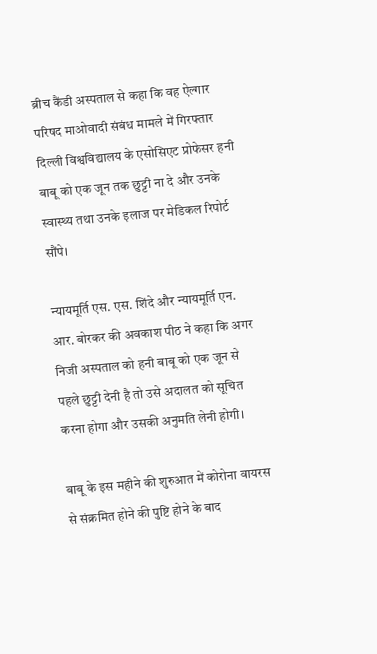ब्रीच कैंडी अस्पताल से कहा कि वह ऐल्गार परिषद माओवादी संबंध मामले में गिरफ्तार दिल्ली विश्वविद्यालय के एसोसिएट प्रोफेसर हनी बाबू को एक जून तक छुट्टी ना दे और उनके स्वास्थ्य तथा उनके इलाज पर मेडिकल रिपोर्ट सौंपे।

न्यायमूर्ति एस. एस. शिंदे और न्यायमूर्ति एन. आर. बोरकर की अवकाश पीठ ने कहा कि अगर निजी अस्पताल को हनी बाबू को एक जून से पहले छुट्टी देनी है तो उसे अदालत को सूचित करना होगा और उसकी अनुमति लेनी होगी।

बाबू के इस महीने की शुरुआत में कोरोना वायरस से संक्रमित होने की पुष्टि होने के बाद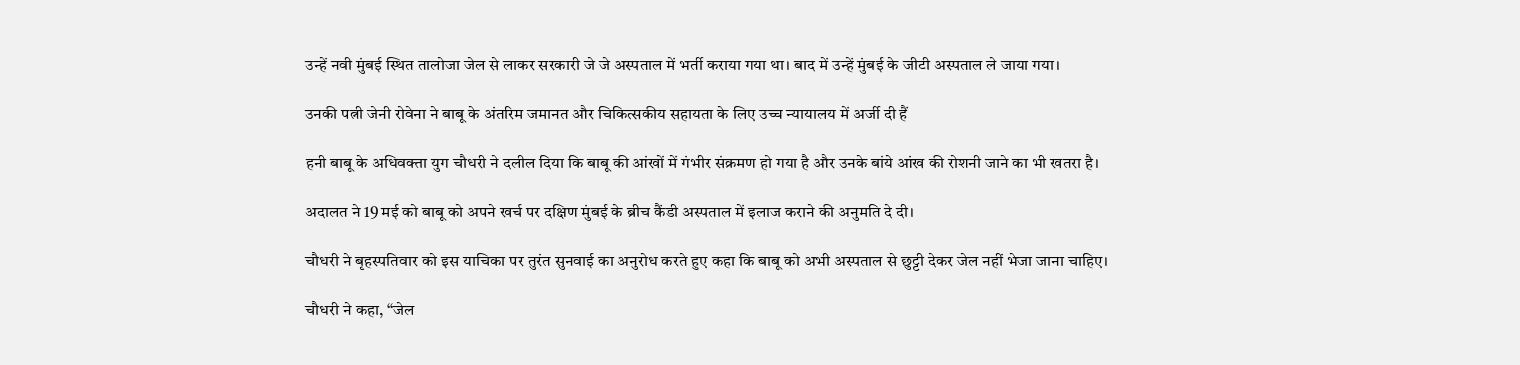उन्हें नवी मुंबई स्थित तालोजा जेल से लाकर सरकारी जे जे अस्पताल में भर्ती कराया गया था। बाद में उन्हें मुंबई के जीटी अस्पताल ले जाया गया।

उनकी पत्नी जेनी रोवेना ने बाबू के अंतरिम जमानत और चिकित्सकीय सहायता के लिए उच्च न्यायालय में अर्जी दी हैं

हनी बाबू के अधिवक्ता युग चौधरी ने दलील दिया कि बाबू की आंखों में गंभीर संक्रमण हो गया है और उनके बांये आंख की रोशनी जाने का भी खतरा है।

अदालत ने 19 मई को बाबू को अपने खर्च पर दक्षिण मुंबई के ब्रीच कैंडी अस्पताल में इलाज कराने की अनुमति दे दी।

चौधरी ने बृहस्पतिवार को इस याचिका पर तुरंत सुनवाई का अनुरोध करते हुए कहा कि बाबू को अभी अस्पताल से छुट्टी देकर जेल नहीं भेजा जाना चाहिए।

चौधरी ने कहा, ‘‘जेल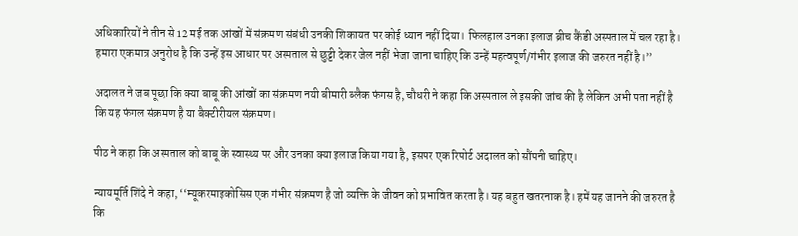अधिकारियों ने तीन से 12 मई तक आंखों में संक्रमण संबंधी उनकी शिकायत पर कोई ध्यान नहीं दिया। फिलहाल उनका इलाज ब्रीच कैंडी अस्पताल में चल रहा है। हमारा एकमात्र अनुरोध है कि उन्हें इस आधार पर अस्पताल से छुट्टी देकर जेल नहीं भेजा जाना चाहिए कि उन्हें महत्वपूर्ण/गंभीर इलाज की जरुरत नहीं है।’’

अदालत ने जब पूछा कि क्या बाबू की आंखों का संक्रमण नयी बीमारी ब्लैक फंगस है, चौधरी ने कहा कि अस्पताल ले इसकी जांच की है लेकिन अभी पता नहीं है कि यह फंगल संक्रमण है या बैक्टीरीयल संक्रमण।

पीठ ने कहा कि अस्पताल को बाबू के स्वास्थ्य पर और उनका क्या इलाज किया गया है, इसपर एक रिपोर्ट अदालत को सौंपनी चाहिए।

न्यायमूर्ति शिंदे ने कहा, ‘‘म्यूकरमाइकोसिस एक गंभीर संक्रमण है जो व्यक्ति के जीवन को प्रभावित करता है। यह बहुत खतरनाक है। हमें यह जानने की जरुरत है कि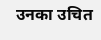उनका उचित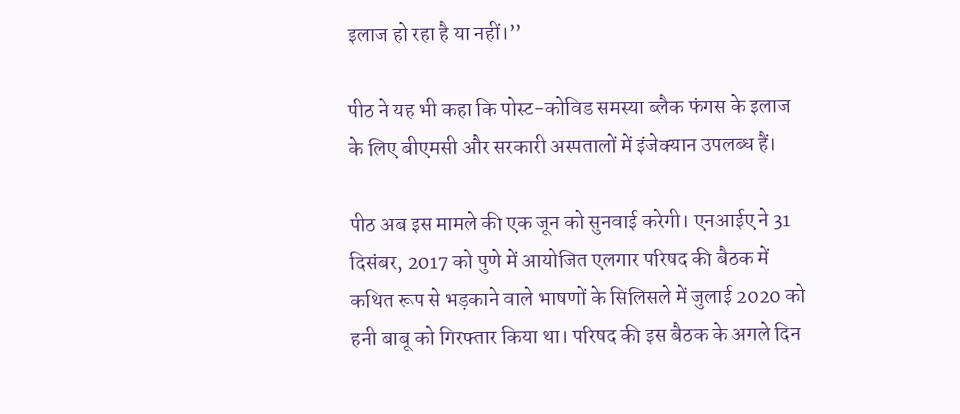इलाज हो रहा है या नहीं।’’

पीठ ने यह भी कहा कि पोस्ट-कोविड समस्या ब्लैक फंगस के इलाज के लिए बीएमसी और सरकारी अस्पतालों में इंजेक्यान उपलब्ध हैं।

पीठ अब इस मामले की एक जून को सुनवाई करेगी। एनआईए ने 31 दिसंबर, 2017 को पुणे में आयोजित एलगार परिषद की बैठक में कथित रूप से भड़काने वाले भाषणों के सिलिसले में जुलाई 2020 को हनी बाबू को गिरफ्तार किया था। परिषद की इस बैठक के अगले दिन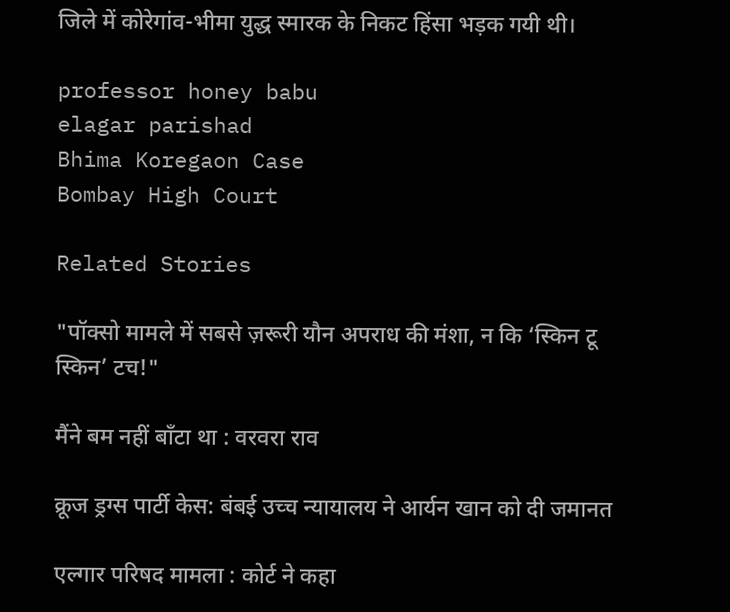जिले में कोरेगांव-भीमा युद्ध स्मारक के निकट हिंसा भड़क गयी थी।

professor honey babu
elagar parishad
Bhima Koregaon Case
Bombay High Court

Related Stories

"पॉक्सो मामले में सबसे ज़रूरी यौन अपराध की मंशा, न कि ‘स्किन टू स्किन’ टच!"

मैंने बम नहीं बाँटा था : वरवरा राव

क्रूज ड्रग्स पार्टी केस: बंबई उच्च न्यायालय ने आर्यन खान को दी जमानत

एल्गार परिषद मामला : कोर्ट ने कहा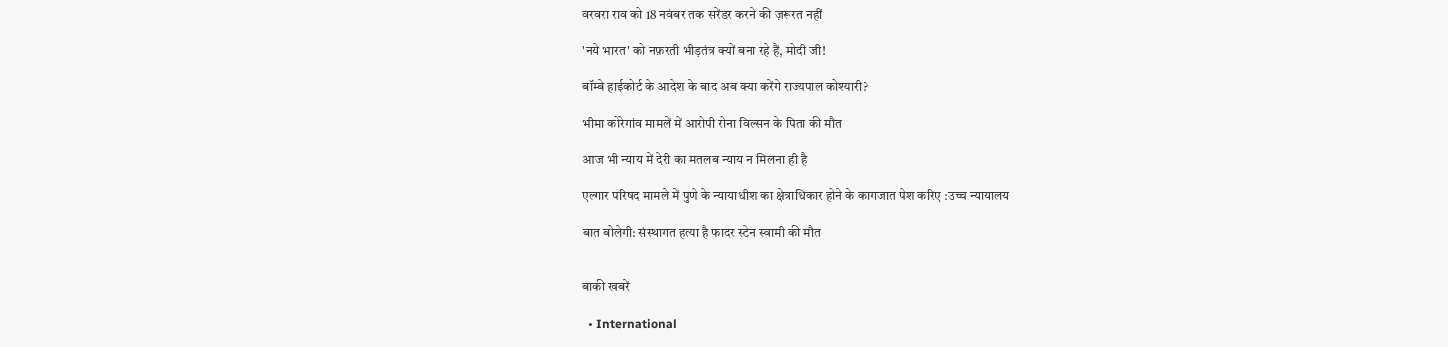वरवरा राव को 18 नवंबर तक सरेंडर करने की ज़रूरत नहीं

'नये भारत' को नफ़रती भीड़तंत्र क्यों बना रहे हैं, मोदी जी!

बॉम्बे हाईकोर्ट के आदेश के बाद अब क्या करेंगे राज्यपाल कोश्यारी?

भीमा कोरेगांव मामलें में आरोपी रोना विल्सन के पिता की मौत

आज भी न्याय में देरी का मतलब न्याय न मिलना ही है

एल्गार परिषद मामले में पुणे के न्यायाधीश का क्षेत्राधिकार होने के कागजात पेश करिए :उच्च न्यायालय

बात बोलेगी: संस्थागत हत्या है फादर स्टेन स्वामी की मौत


बाकी खबरें

  • International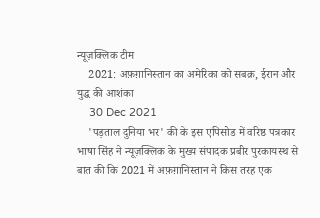न्यूज़क्लिक टीम
    2021: अफ़ग़ानिस्तान का अमेरिका को सबक़, ईरान और युद्ध की आशंका
    30 Dec 2021
    'पड़ताल दुनिया भर' की के इस एपिसोड में वरिष्ठ पत्रकार भाषा सिंह ने न्यूज़क्लिक के मुख्य संपादक प्रबीर पुरकायस्थ से बात की कि 2021 में अफ़ग़ानिस्तान ने किस तरह एक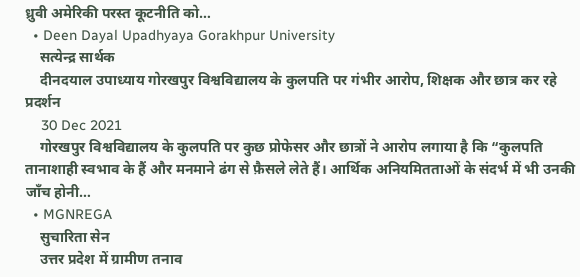ध्रुवी अमेरिकी परस्त कूटनीति को…
  • Deen Dayal Upadhyaya Gorakhpur University
    सत्येन्द्र सार्थक
    दीनदयाल उपाध्याय गोरखपुर विश्वविद्यालय के कुलपति पर गंभीर आरोप, शिक्षक और छात्र कर रहे प्रदर्शन
    30 Dec 2021
    गोरखपुर विश्वविद्यालय के कुलपति पर कुछ प्रोफेसर और छात्रों ने आरोप लगाया है कि “कुलपति तानाशाही स्वभाव के हैं और मनमाने ढंग से फ़ैसले लेते हैं। आर्थिक अनियमितताओं के संदर्भ में भी उनकी जाँच होनी…
  • MGNREGA
    सुचारिता सेन
    उत्तर प्रदेश में ग्रामीण तनाव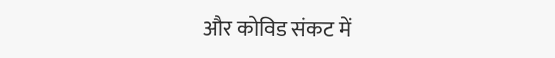और कोविड संकट में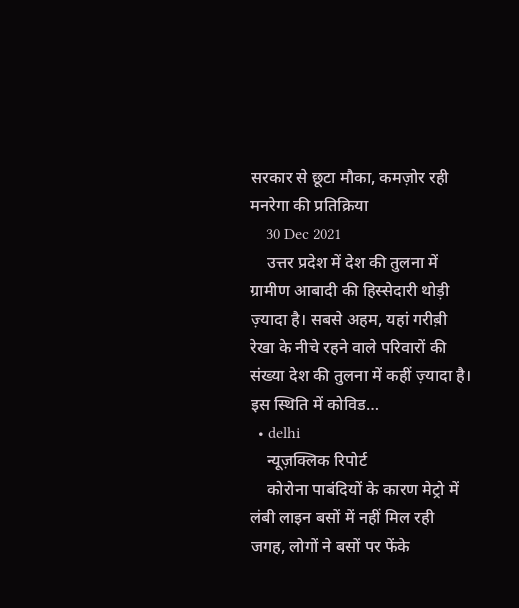सरकार से छूटा मौका, कमज़ोर रही मनरेगा की प्रतिक्रिया
    30 Dec 2021
    उत्तर प्रदेश में देश की तुलना में ग्रामीण आबादी की हिस्सेदारी थोड़ी ज़्यादा है। सबसे अहम, यहां गरीब़ी रेखा के नीचे रहने वाले परिवारों की संख्या देश की तुलना में कहीं ज़्यादा है। इस स्थिति में कोविड…
  • delhi
    न्यूज़क्लिक रिपोर्ट
    कोरोना पाबंदियों के कारण मेट्रो में लंबी लाइन बसों में नहीं मिल रही जगह, लोगों ने बसों पर फेंके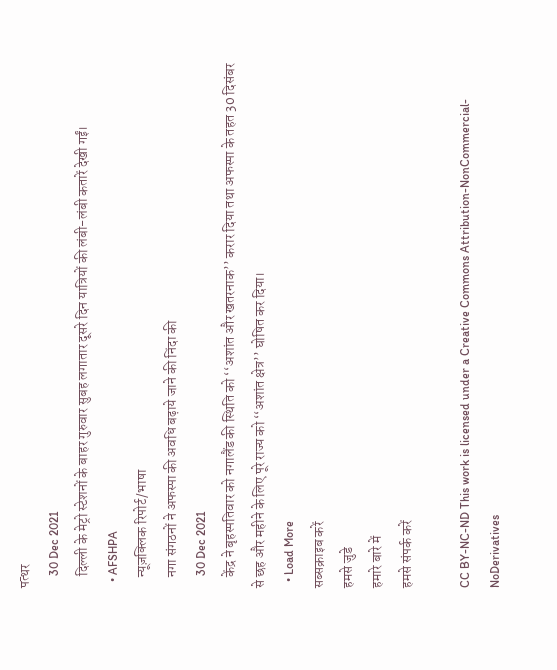पत्थर
    30 Dec 2021
    दिल्ली के मेट्रो स्टेशनों के बाहर गुरुवार सुबह लगातार दूसरे दिन यात्रियों की लंबी-लंबी कतारें देखी गईं।
  • AFSHPA
    न्यूज़क्लिक रिपोर्ट/भाषा
    नगा संगठनों ने अफस्पा की अवधि बढ़ाये जाने की निंदा की
    30 Dec 2021
    केंद्र ने बृहस्पतिवार को नगालैंड की स्थिति को ‘‘अशांत और खतरनाक’’ करार दिया तथा अफस्पा के तहत 30 दिसंबर से छह और महीने के लिए पूरे राज्य को ‘‘अशांत क्षेत्र’’ घोषित कर दिया।
  • Load More
सब्सक्राइब करें
हमसे जुडे
हमारे बारे में
हमसे संपर्क करें

CC BY-NC-ND This work is licensed under a Creative Commons Attribution-NonCommercial-NoDerivatives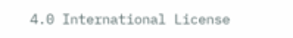4.0 International License